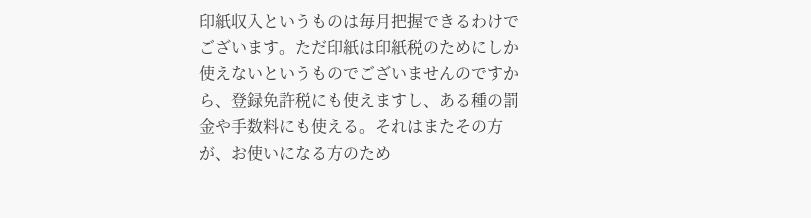印紙収入というものは毎月把握できるわけでございます。ただ印紙は印紙税のためにしか使えないというものでございませんのですから、登録免許税にも使えますし、ある種の罰金や手数料にも使える。それはまたその方が、お使いになる方のため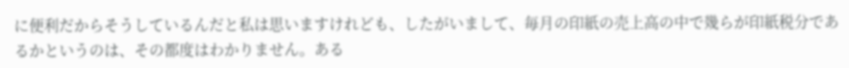に便利だからそうしているんだと私は思いますけれども、したがいまして、毎月の印紙の売上高の中で幾らが印紙税分であるかというのは、その都度はわかりません。ある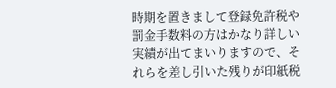時期を置きまして登録免許税や罰金手数料の方はかなり詳しい実績が出てまいりますので、それらを差し引いた残りが印紙税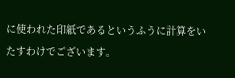に使われた印紙であるというふうに計算をいたすわけでございます。